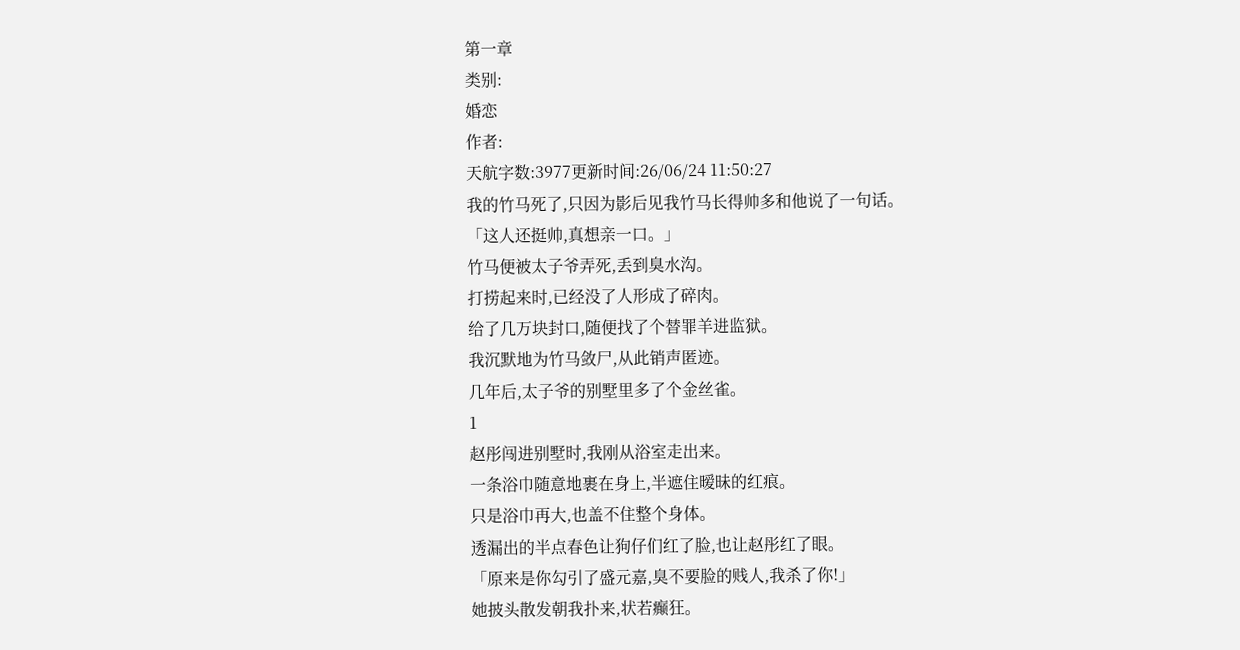第一章
类别:
婚恋
作者:
天航字数:3977更新时间:26/06/24 11:50:27
我的竹马死了,只因为影后见我竹马长得帅多和他说了一句话。
「这人还挺帅,真想亲一口。」
竹马便被太子爷弄死,丢到臭水沟。
打捞起来时,已经没了人形成了碎肉。
给了几万块封口,随便找了个替罪羊进监狱。
我沉默地为竹马敛尸,从此销声匿迹。
几年后,太子爷的别墅里多了个金丝雀。
1
赵彤闯进别墅时,我刚从浴室走出来。
一条浴巾随意地裹在身上,半遮住暧昧的红痕。
只是浴巾再大,也盖不住整个身体。
透漏出的半点春色让狗仔们红了脸,也让赵彤红了眼。
「原来是你勾引了盛元嘉,臭不要脸的贱人,我杀了你!」
她披头散发朝我扑来,状若癫狂。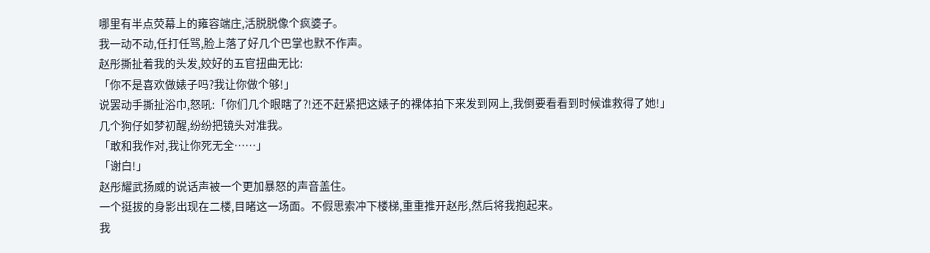哪里有半点荧幕上的雍容端庄,活脱脱像个疯婆子。
我一动不动,任打任骂,脸上落了好几个巴掌也默不作声。
赵彤撕扯着我的头发,姣好的五官扭曲无比:
「你不是喜欢做婊子吗?我让你做个够!」
说罢动手撕扯浴巾,怒吼:「你们几个眼瞎了?!还不赶紧把这婊子的裸体拍下来发到网上,我倒要看看到时候谁救得了她!」
几个狗仔如梦初醒,纷纷把镜头对准我。
「敢和我作对,我让你死无全……」
「谢白!」
赵彤耀武扬威的说话声被一个更加暴怒的声音盖住。
一个挺拔的身影出现在二楼,目睹这一场面。不假思索冲下楼梯,重重推开赵彤,然后将我抱起来。
我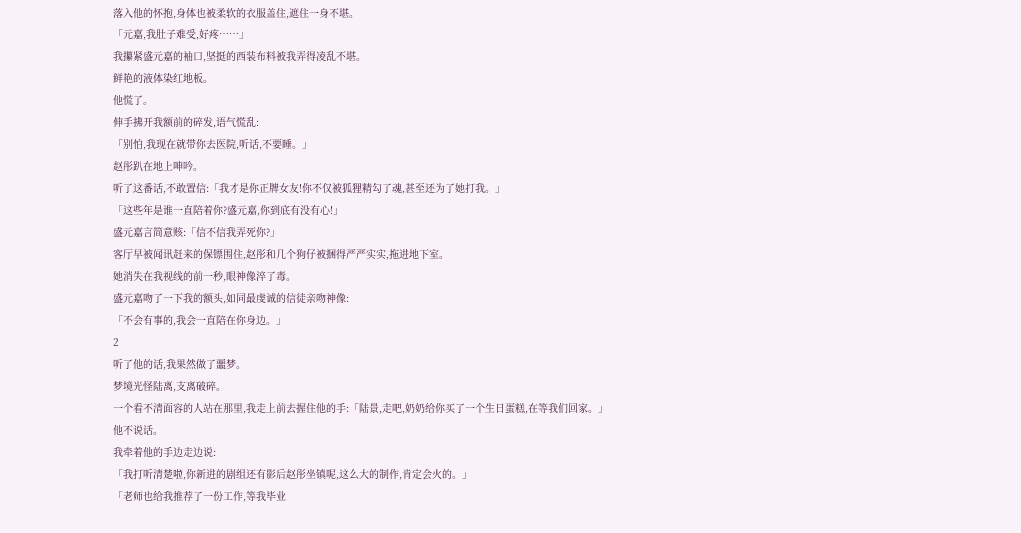落入他的怀抱,身体也被柔软的衣服盖住,遮住一身不堪。
「元嘉,我肚子难受,好疼……」
我攥紧盛元嘉的袖口,坚挺的西装布料被我弄得凌乱不堪。
鲜艳的液体染红地板。
他慌了。
伸手拂开我额前的碎发,语气慌乱:
「别怕,我现在就带你去医院,听话,不要睡。」
赵彤趴在地上呻吟。
听了这番话,不敢置信:「我才是你正牌女友!你不仅被狐狸精勾了魂,甚至还为了她打我。」
「这些年是谁一直陪着你?盛元嘉,你到底有没有心!」
盛元嘉言简意赅:「信不信我弄死你?」
客厅早被闻讯赶来的保镖围住,赵彤和几个狗仔被捆得严严实实,拖进地下室。
她消失在我视线的前一秒,眼神像淬了毒。
盛元嘉吻了一下我的额头,如同最虔诚的信徒亲吻神像:
「不会有事的,我会一直陪在你身边。」
2
听了他的话,我果然做了噩梦。
梦境光怪陆离,支离破碎。
一个看不清面容的人站在那里,我走上前去握住他的手:「陆景,走吧,奶奶给你买了一个生日蛋糕,在等我们回家。」
他不说话。
我牵着他的手边走边说:
「我打听清楚啦,你新进的剧组还有影后赵彤坐镇呢,这么大的制作,肯定会火的。」
「老师也给我推荐了一份工作,等我毕业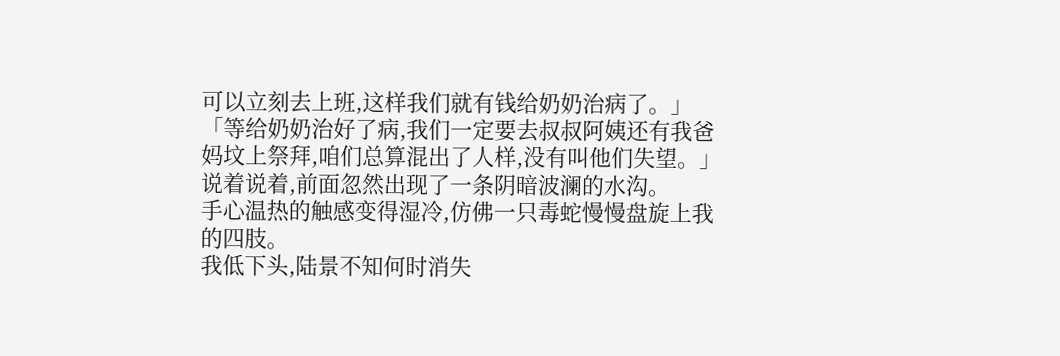可以立刻去上班,这样我们就有钱给奶奶治病了。」
「等给奶奶治好了病,我们一定要去叔叔阿姨还有我爸妈坟上祭拜,咱们总算混出了人样,没有叫他们失望。」
说着说着,前面忽然出现了一条阴暗波澜的水沟。
手心温热的触感变得湿冷,仿佛一只毒蛇慢慢盘旋上我的四肢。
我低下头,陆景不知何时消失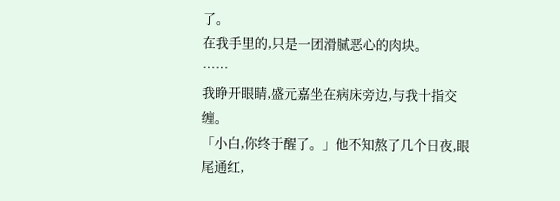了。
在我手里的,只是一团滑腻恶心的肉块。
……
我睁开眼睛,盛元嘉坐在病床旁边,与我十指交缠。
「小白,你终于醒了。」他不知熬了几个日夜,眼尾通红,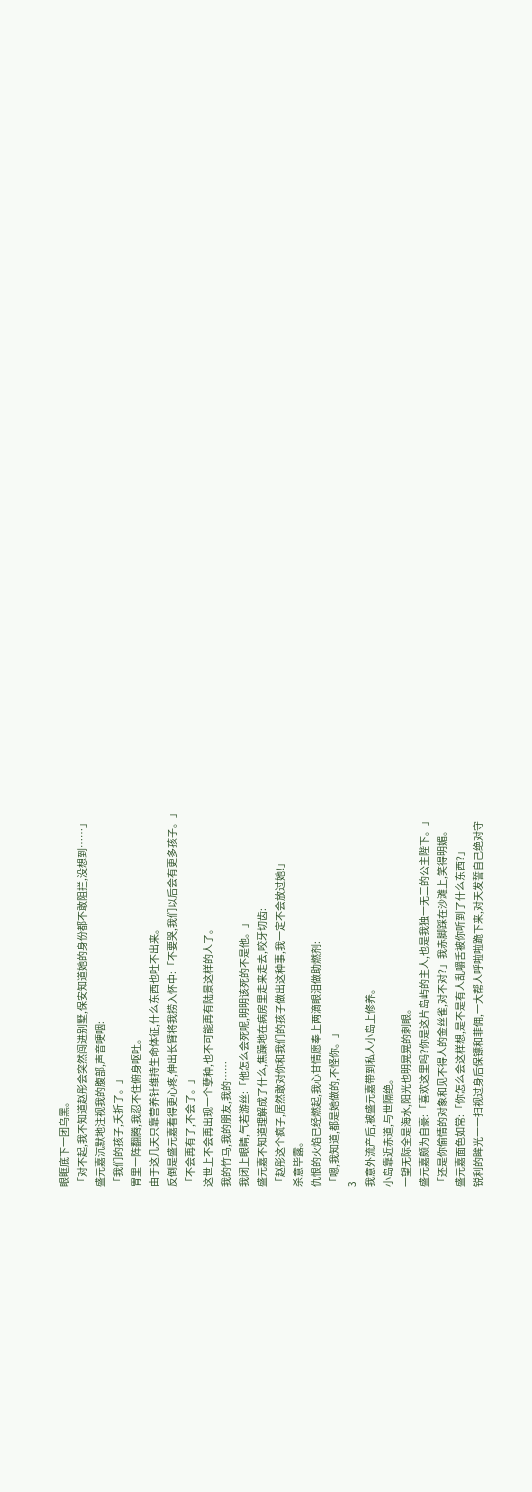眼眶底下一团乌黑。
「对不起,我不知道赵彤会突然闯进别墅,保安知道她的身份都不敢阻拦,没想到……」
盛元嘉沉默地注视我的腹部,声音哽咽:
「我们的孩子,夭折了。」
胃里一阵翻腾,我忍不住俯身呕吐。
由于这几天只靠营养针维持生命体征,什么东西也吐不出来。
反倒是盛元嘉看得更心疼,伸出长臂将我捞入怀中:「不要哭,我们以后会有更多孩子。」
「不会再有了,不会了。」
这世上不会再出现一个孽种,也不可能再有陆景这样的人了。
我的竹马,我的朋友,我的……
我闭上眼睛,气若游丝:「他怎么会死呢,明明该死的不是他。」
盛元嘉不知道理解成了什么,焦躁地在病房里走来走去,咬牙切齿:
「赵彤这个疯子,居然敢对你和我们的孩子做出这种事,我一定不会放过她!」
杀意毕露。
仇恨的火焰已经燃起,我心甘情愿奉上两滴眼泪做助燃剂:
「嗯,我知道,都是她做的,不怪你。」
3
我意外流产后,被盛元嘉带到私人小岛上修养。
小岛靠近赤道,与世隔绝。
一望无际全是海水,阳光也明晃晃的刺眼。
盛元嘉颇为自豪:「喜欢这里吗?你是这片岛屿的主人,也是我独一无二的公主陛下。」
「还是你偷情的对象和见不得人的金丝雀,对不对?」我赤脚踩在沙滩上,笑得明媚。
盛元嘉面色如常:「你怎么会这样想,是不是有人乱嚼舌被你听到了什么东西?」
锐利的眸光一一扫视过身后保镖和菲佣,一大帮人呼啦啦跪下来,对天发誓自己绝对守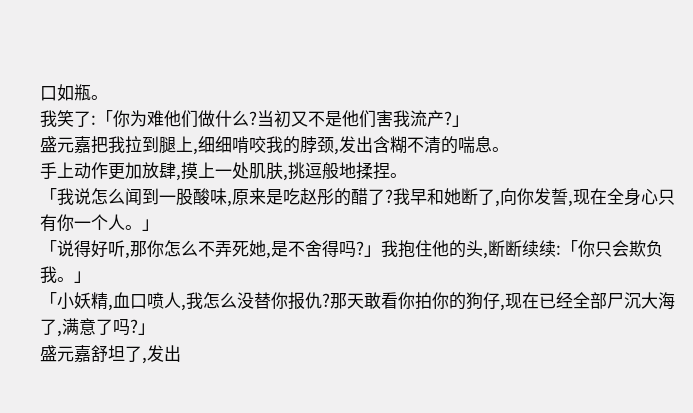口如瓶。
我笑了:「你为难他们做什么?当初又不是他们害我流产?」
盛元嘉把我拉到腿上,细细啃咬我的脖颈,发出含糊不清的喘息。
手上动作更加放肆,摸上一处肌肤,挑逗般地揉捏。
「我说怎么闻到一股酸味,原来是吃赵彤的醋了?我早和她断了,向你发誓,现在全身心只有你一个人。」
「说得好听,那你怎么不弄死她,是不舍得吗?」我抱住他的头,断断续续:「你只会欺负我。」
「小妖精,血口喷人,我怎么没替你报仇?那天敢看你拍你的狗仔,现在已经全部尸沉大海了,满意了吗?」
盛元嘉舒坦了,发出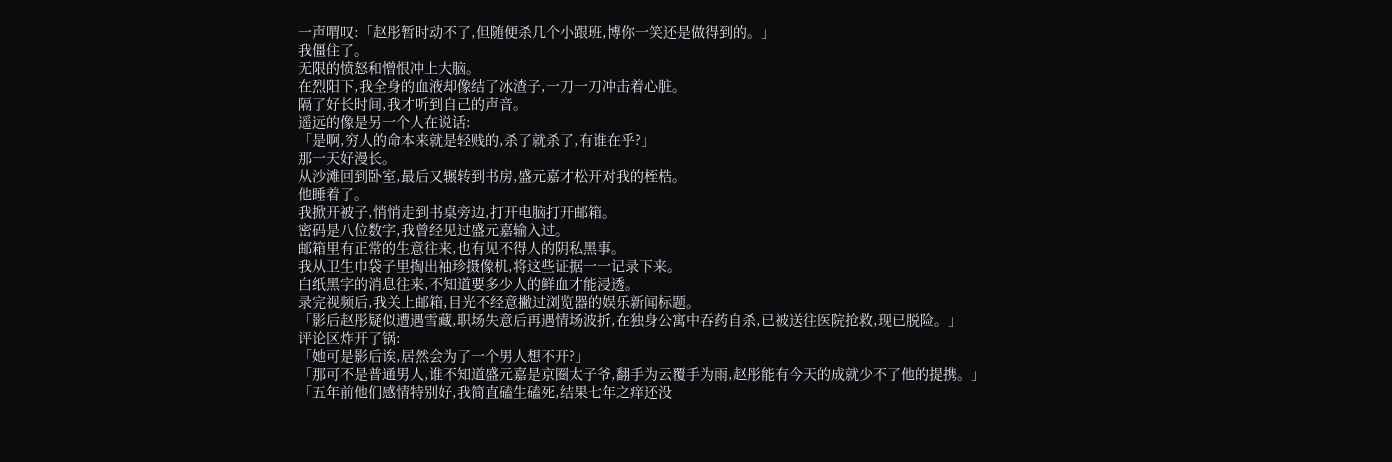一声喟叹:「赵彤暂时动不了,但随便杀几个小跟班,博你一笑还是做得到的。」
我僵住了。
无限的愤怒和憎恨冲上大脑。
在烈阳下,我全身的血液却像结了冰渣子,一刀一刀冲击着心脏。
隔了好长时间,我才听到自己的声音。
遥远的像是另一个人在说话:
「是啊,穷人的命本来就是轻贱的,杀了就杀了,有谁在乎?」
那一天好漫长。
从沙滩回到卧室,最后又辗转到书房,盛元嘉才松开对我的桎梏。
他睡着了。
我掀开被子,悄悄走到书桌旁边,打开电脑打开邮箱。
密码是八位数字,我曾经见过盛元嘉输入过。
邮箱里有正常的生意往来,也有见不得人的阴私黑事。
我从卫生巾袋子里掏出袖珍摄像机,将这些证据一一记录下来。
白纸黑字的消息往来,不知道要多少人的鲜血才能浸透。
录完视频后,我关上邮箱,目光不经意撇过浏览器的娱乐新闻标题。
「影后赵彤疑似遭遇雪藏,职场失意后再遇情场波折,在独身公寓中吞药自杀,已被送往医院抢救,现已脱险。」
评论区炸开了锅:
「她可是影后诶,居然会为了一个男人想不开?」
「那可不是普通男人,谁不知道盛元嘉是京圈太子爷,翻手为云覆手为雨,赵彤能有今天的成就少不了他的提携。」
「五年前他们感情特别好,我简直磕生磕死,结果七年之痒还没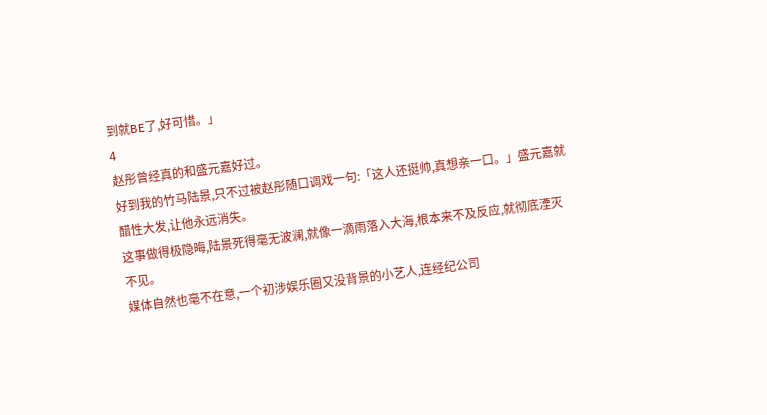到就BE了,好可惜。」
4
赵彤曾经真的和盛元嘉好过。
好到我的竹马陆景,只不过被赵彤随口调戏一句:「这人还挺帅,真想亲一口。」盛元嘉就醋性大发,让他永远消失。
这事做得极隐晦,陆景死得毫无波澜,就像一滴雨落入大海,根本来不及反应,就彻底湮灭不见。
媒体自然也毫不在意,一个初涉娱乐圈又没背景的小艺人,连经纪公司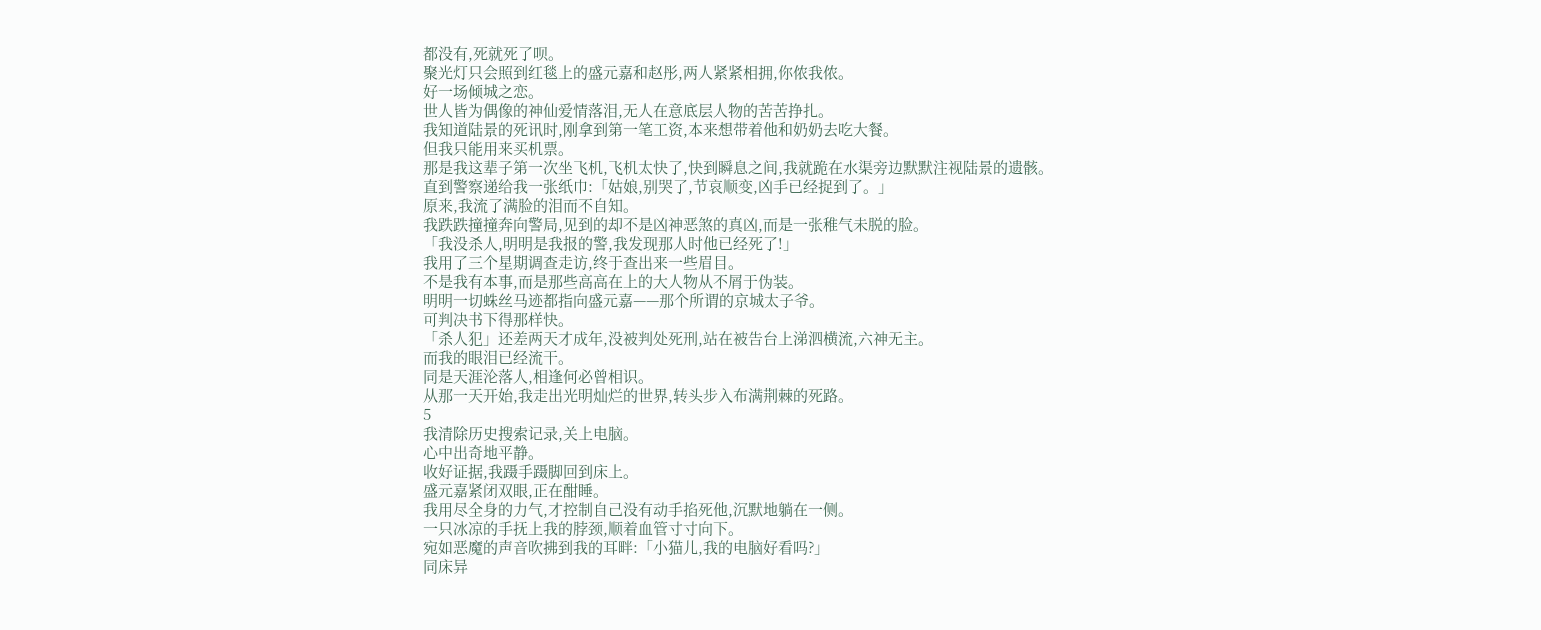都没有,死就死了呗。
聚光灯只会照到红毯上的盛元嘉和赵彤,两人紧紧相拥,你侬我侬。
好一场倾城之恋。
世人皆为偶像的神仙爱情落泪,无人在意底层人物的苦苦挣扎。
我知道陆景的死讯时,刚拿到第一笔工资,本来想带着他和奶奶去吃大餐。
但我只能用来买机票。
那是我这辈子第一次坐飞机,飞机太快了,快到瞬息之间,我就跪在水渠旁边默默注视陆景的遗骸。
直到警察递给我一张纸巾:「姑娘,别哭了,节哀顺变,凶手已经捉到了。」
原来,我流了满脸的泪而不自知。
我跌跌撞撞奔向警局,见到的却不是凶神恶煞的真凶,而是一张稚气未脱的脸。
「我没杀人,明明是我报的警,我发现那人时他已经死了!」
我用了三个星期调查走访,终于查出来一些眉目。
不是我有本事,而是那些高高在上的大人物从不屑于伪装。
明明一切蛛丝马迹都指向盛元嘉——那个所谓的京城太子爷。
可判决书下得那样快。
「杀人犯」还差两天才成年,没被判处死刑,站在被告台上涕泗横流,六神无主。
而我的眼泪已经流干。
同是天涯沦落人,相逢何必曾相识。
从那一天开始,我走出光明灿烂的世界,转头步入布满荆棘的死路。
5
我清除历史搜索记录,关上电脑。
心中出奇地平静。
收好证据,我蹑手蹑脚回到床上。
盛元嘉紧闭双眼,正在酣睡。
我用尽全身的力气,才控制自己没有动手掐死他,沉默地躺在一侧。
一只冰凉的手抚上我的脖颈,顺着血管寸寸向下。
宛如恶魔的声音吹拂到我的耳畔:「小猫儿,我的电脑好看吗?」
同床异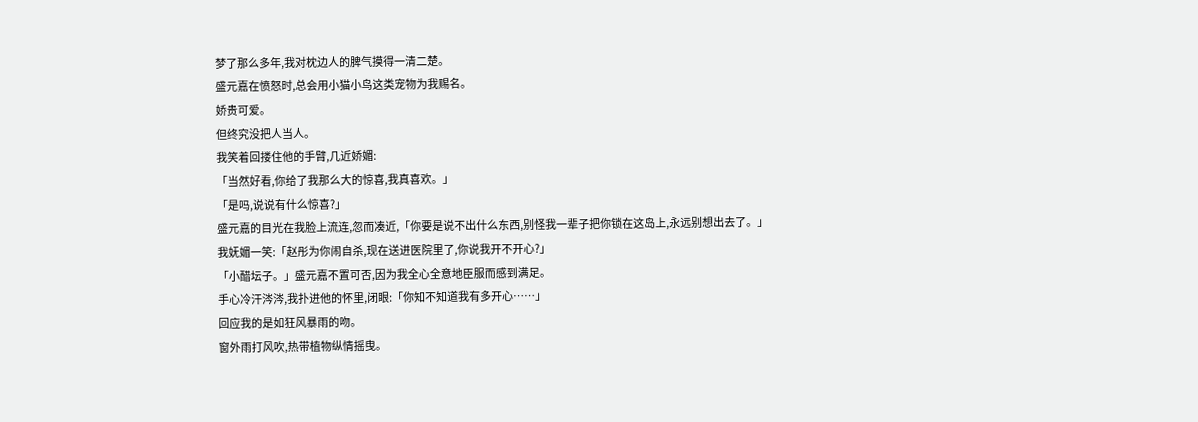梦了那么多年,我对枕边人的脾气摸得一清二楚。
盛元嘉在愤怒时,总会用小猫小鸟这类宠物为我赐名。
娇贵可爱。
但终究没把人当人。
我笑着回搂住他的手臂,几近娇媚:
「当然好看,你给了我那么大的惊喜,我真喜欢。」
「是吗,说说有什么惊喜?」
盛元嘉的目光在我脸上流连,忽而凑近,「你要是说不出什么东西,别怪我一辈子把你锁在这岛上,永远别想出去了。」
我妩媚一笑:「赵彤为你闹自杀,现在送进医院里了,你说我开不开心?」
「小醋坛子。」盛元嘉不置可否,因为我全心全意地臣服而感到满足。
手心冷汗涔涔,我扑进他的怀里,闭眼:「你知不知道我有多开心……」
回应我的是如狂风暴雨的吻。
窗外雨打风吹,热带植物纵情摇曳。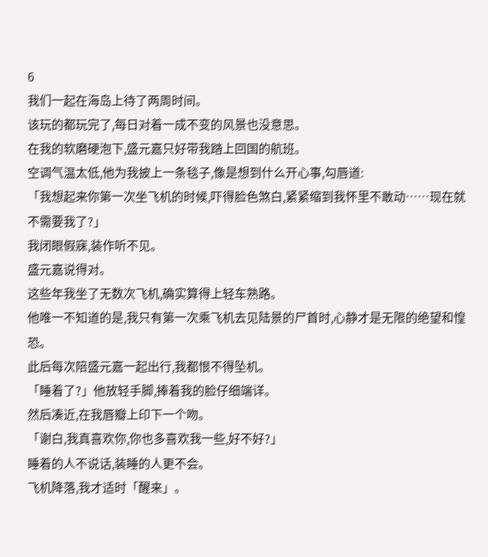6
我们一起在海岛上待了两周时间。
该玩的都玩完了,每日对着一成不变的风景也没意思。
在我的软磨硬泡下,盛元嘉只好带我踏上回国的航班。
空调气温太低,他为我披上一条毯子,像是想到什么开心事,勾唇道:
「我想起来你第一次坐飞机的时候,吓得脸色煞白,紧紧缩到我怀里不敢动……现在就不需要我了?」
我闭眼假寐,装作听不见。
盛元嘉说得对。
这些年我坐了无数次飞机,确实算得上轻车熟路。
他唯一不知道的是,我只有第一次乘飞机去见陆景的尸首时,心静才是无限的绝望和惶恐。
此后每次陪盛元嘉一起出行,我都恨不得坠机。
「睡着了?」他放轻手脚,捧着我的脸仔细端详。
然后凑近,在我唇瓣上印下一个吻。
「谢白,我真喜欢你,你也多喜欢我一些,好不好?」
睡着的人不说话,装睡的人更不会。
飞机降落,我才适时「醒来」。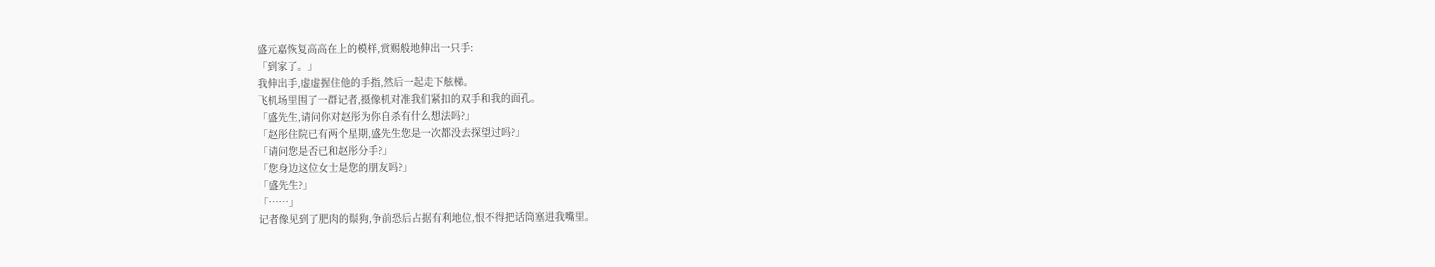盛元嘉恢复高高在上的模样,赏赐般地伸出一只手:
「到家了。」
我伸出手,虚虚握住他的手指,然后一起走下舷梯。
飞机场里围了一群记者,摄像机对准我们紧扣的双手和我的面孔。
「盛先生,请问你对赵彤为你自杀有什么想法吗?」
「赵彤住院已有两个星期,盛先生您是一次都没去探望过吗?」
「请问您是否已和赵彤分手?」
「您身边这位女士是您的朋友吗?」
「盛先生?」
「……」
记者像见到了肥肉的鬃狗,争前恐后占据有利地位,恨不得把话筒塞进我嘴里。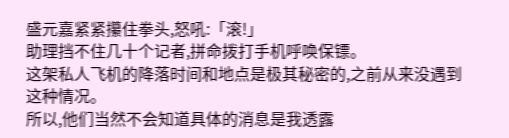盛元嘉紧紧攥住拳头,怒吼:「滚!」
助理挡不住几十个记者,拼命拨打手机呼唤保镖。
这架私人飞机的降落时间和地点是极其秘密的,之前从来没遇到这种情况。
所以,他们当然不会知道具体的消息是我透露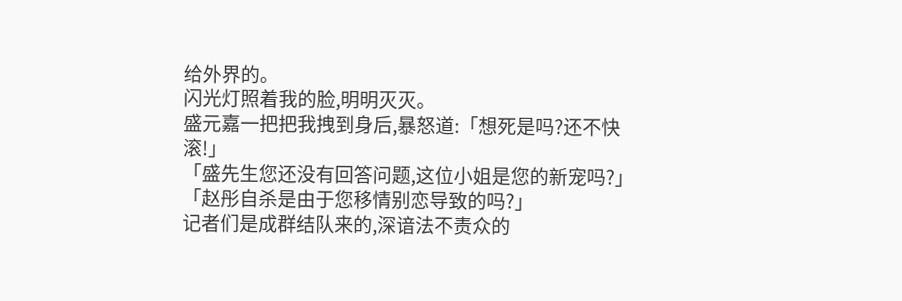给外界的。
闪光灯照着我的脸,明明灭灭。
盛元嘉一把把我拽到身后,暴怒道:「想死是吗?还不快滚!」
「盛先生您还没有回答问题,这位小姐是您的新宠吗?」
「赵彤自杀是由于您移情别恋导致的吗?」
记者们是成群结队来的,深谙法不责众的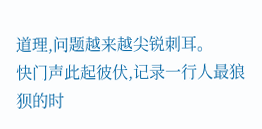道理,问题越来越尖锐刺耳。
快门声此起彼伏,记录一行人最狼狈的时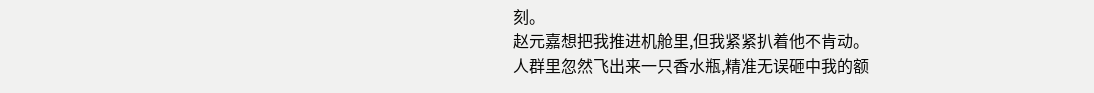刻。
赵元嘉想把我推进机舱里,但我紧紧扒着他不肯动。
人群里忽然飞出来一只香水瓶,精准无误砸中我的额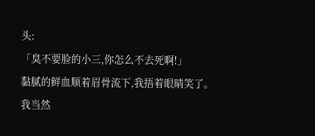头:
「臭不要脸的小三,你怎么不去死啊!」
黏腻的鲜血顺着眉骨流下,我捂着眼睛笑了。
我当然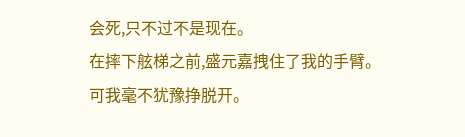会死,只不过不是现在。
在摔下舷梯之前,盛元嘉拽住了我的手臂。
可我毫不犹豫挣脱开。